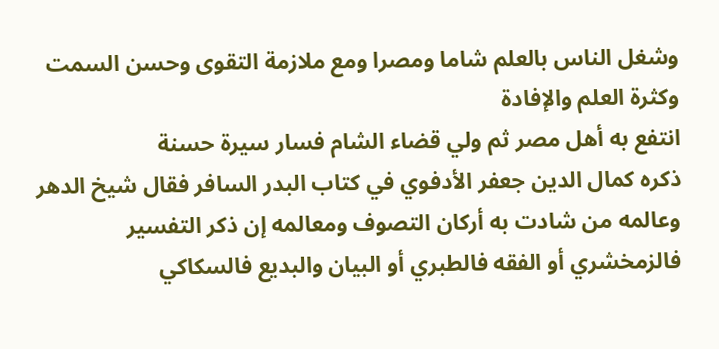وشغل الناس بالعلم شاما ومصرا ومع ملازمة التقوى وحسن السمت وكثرة العلم والإفادة
انتفع به أهل مصر ثم ولي قضاء الشام فسار سيرة حسنة
ذكره كمال الدين جعفر الأدفوي في كتاب البدر السافر فقال شيخ الدهر وعالمه من شادت به أركان التصوف ومعالمه إن ذكر التفسير فالزمخشري أو الفقه فالطبري أو البيان والبديع فالسكاكي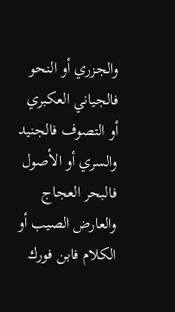والجزري أو النحو فالجياني العكبري أو التصوف فالجنيد والسري أو الأصول فالبحر العجاج والعارض الصيب أو الكلام فابن فورك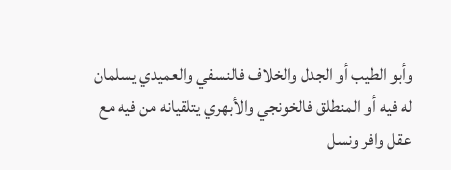وأبو الطيب أو الجدل والخلاف فالنسفي والعميدي يسلمان له فيه أو المنطلق فالخونجي والأبهري يتلقيانه من فيه مع عقل وافر ونسل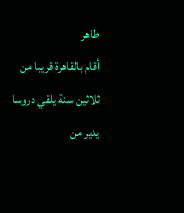طاهر
أقام بالقاهرة قريبا من ثلاثين سنة يلقي دروسا يدير من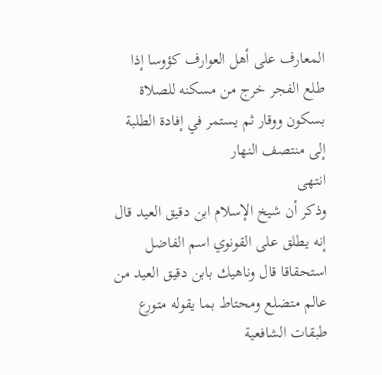المعارف على أهل العوارف كؤوسا إذا طلع الفجر خرج من مسكنه للصلاة بسكون ووقار ثم يستمر في إفادة الطلبة إلى منتصف النهار
انتهى
وذكر أن شيخ الإسلام ابن دقيق العيد قال إنه يطلق على القونوي اسم الفاضل استحقاقا قال وناهيك بابن دقيق العيد من عالم متضلع ومحتاط بما يقوله متورع
طبقات الشافعية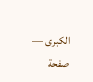الكبرى — صفحة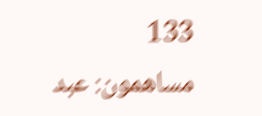133
مساهمون: عبد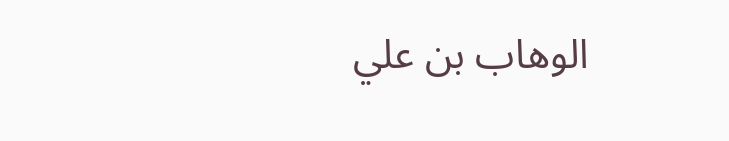الوهاب بن علي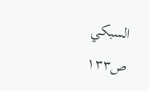السبكي
ص١٣٣